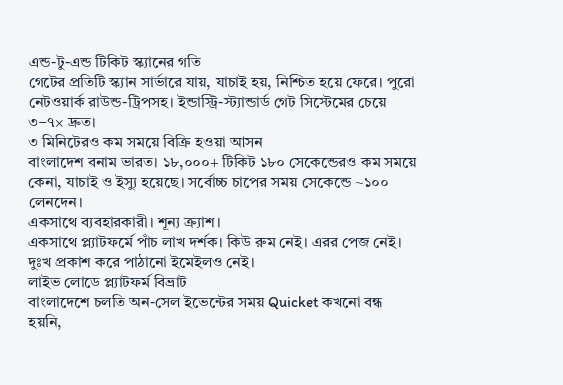এন্ড-টু-এন্ড টিকিট স্ক্যানের গতি
গেটের প্রতিটি স্ক্যান সার্ভারে যায়, যাচাই হয়, নিশ্চিত হয়ে ফেরে। পুরো নেটওয়ার্ক রাউন্ড-ট্রিপসহ। ইন্ডাস্ট্রি-স্ট্যান্ডার্ড গেট সিস্টেমের চেয়ে ৩–৭× দ্রুত।
৩ মিনিটেরও কম সময়ে বিক্রি হওয়া আসন
বাংলাদেশ বনাম ভারত। ১৮,০০০+ টিকিট ১৮০ সেকেন্ডেরও কম সময়ে কেনা, যাচাই ও ইস্যু হয়েছে। সর্বোচ্চ চাপের সময় সেকেন্ডে ~১০০ লেনদেন।
একসাথে ব্যবহারকারী। শূন্য ক্র্যাশ।
একসাথে প্ল্যাটফর্মে পাঁচ লাখ দর্শক। কিউ রুম নেই। এরর পেজ নেই। দুঃখ প্রকাশ করে পাঠানো ইমেইলও নেই।
লাইভ লোডে প্ল্যাটফর্ম বিভ্রাট
বাংলাদেশে চলতি অন-সেল ইভেন্টের সময় Quicket কখনো বন্ধ হয়নি,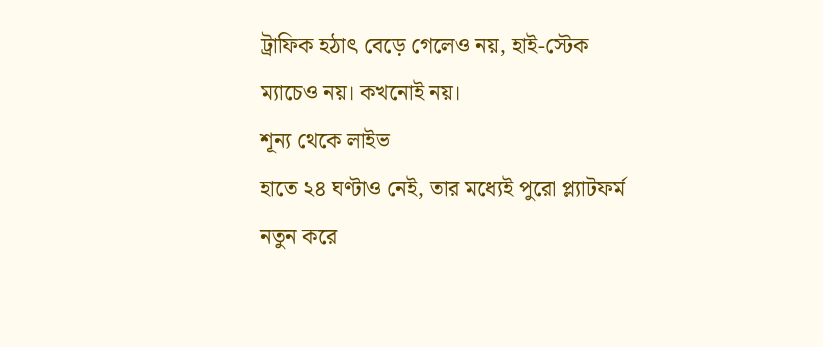ট্রাফিক হঠাৎ বেড়ে গেলেও নয়, হাই-স্টেক ম্যাচেও নয়। কখনোই নয়।
শূন্য থেকে লাইভ
হাতে ২৪ ঘণ্টাও নেই, তার মধ্যেই পুরো প্ল্যাটফর্ম নতুন করে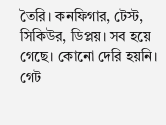তৈরি। কনফিগার, টেস্ট, সিকিউর, ডিপ্লয়। সব হয়ে গেছে। কোনো দেরি হয়নি।
গেট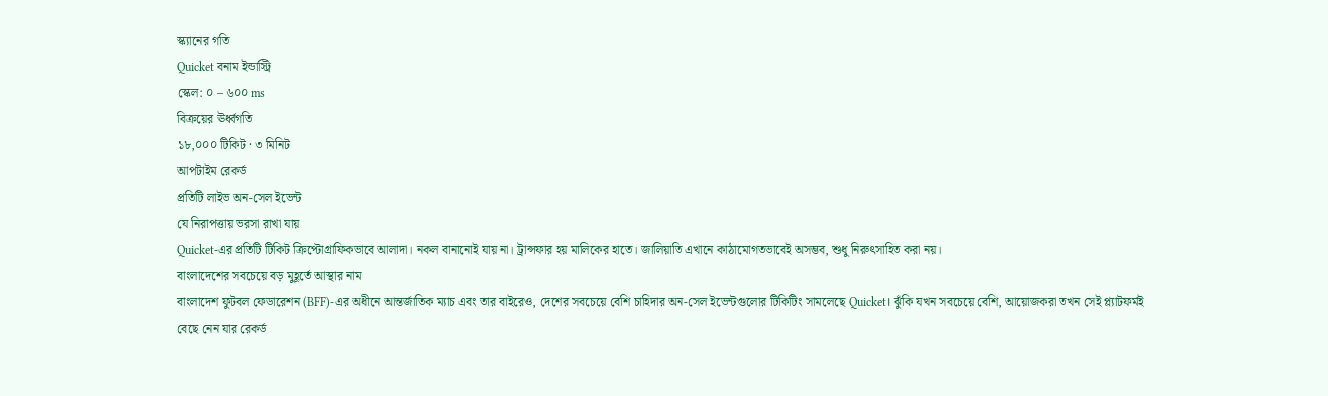স্ক্যানের গতি
Quicket বনাম ইন্ডাস্ট্রি
স্কেল: ০ – ৬০০ ms
বিক্রয়ের ঊর্ধ্বগতি
১৮,০০০ টিকিট · ৩ মিনিট
আপটাইম রেকর্ড
প্রতিটি লাইভ অন-সেল ইভেন্ট
যে নিরাপত্তায় ভরসা রাখা যায়
Quicket-এর প্রতিটি টিকিট ক্রিপ্টোগ্রাফিকভাবে আলাদা। নকল বানানোই যায় না। ট্রান্সফার হয় মালিকের হাতে। জালিয়াতি এখানে কাঠামোগতভাবেই অসম্ভব, শুধু নিরুৎসাহিত করা নয়।
বাংলাদেশের সবচেয়ে বড় মুহূর্তে আস্থার নাম
বাংলাদেশ ফুটবল ফেডারেশন (BFF)-এর অধীনে আন্তর্জাতিক ম্যাচ এবং তার বাইরেও, দেশের সবচেয়ে বেশি চাহিদার অন-সেল ইভেন্টগুলোর টিকিটিং সামলেছে Quicket। ঝুঁকি যখন সবচেয়ে বেশি, আয়োজকরা তখন সেই প্ল্যাটফর্মই বেছে নেন যার রেকর্ড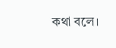কথা বলে।